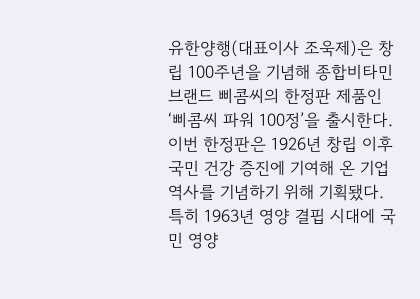유한양행(대표이사 조욱제)은 창립 100주년을 기념해 종합비타민 브랜드 삐콤씨의 한정판 제품인 ‘삐콤씨 파워 100정’을 출시한다.
이번 한정판은 1926년 창립 이후 국민 건강 증진에 기여해 온 기업 역사를 기념하기 위해 기획됐다. 특히 1963년 영양 결핍 시대에 국민 영양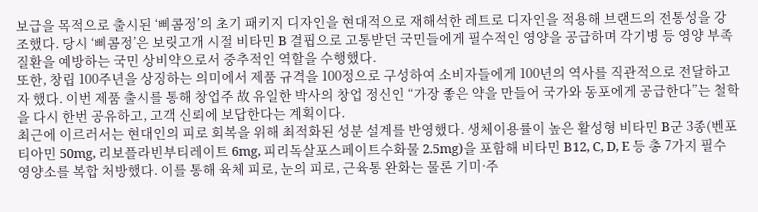보급을 목적으로 출시된 ‘삐콤정’의 초기 패키지 디자인을 현대적으로 재해석한 레트로 디자인을 적용해 브랜드의 전통성을 강조했다. 당시 ‘삐콤정’은 보릿고개 시절 비타민 B 결핍으로 고통받던 국민들에게 필수적인 영양을 공급하며 각기병 등 영양 부족 질환을 예방하는 국민 상비약으로서 중추적인 역할을 수행했다.
또한, 창립 100주년을 상징하는 의미에서 제품 규격을 100정으로 구성하여 소비자들에게 100년의 역사를 직관적으로 전달하고자 했다. 이번 제품 출시를 통해 창업주 故 유일한 박사의 창업 정신인 “가장 좋은 약을 만들어 국가와 동포에게 공급한다”는 철학을 다시 한번 공유하고, 고객 신뢰에 보답한다는 계획이다.
최근에 이르러서는 현대인의 피로 회복을 위해 최적화된 성분 설계를 반영했다. 생체이용률이 높은 활성형 비타민 B군 3종(벤포티아민 50mg, 리보플라빈부티레이트 6mg, 피리독살포스페이트수화물 2.5mg)을 포함해 비타민 B12, C, D, E 등 총 7가지 필수 영양소를 복합 처방했다. 이를 통해 육체 피로, 눈의 피로, 근육통 완화는 물론 기미·주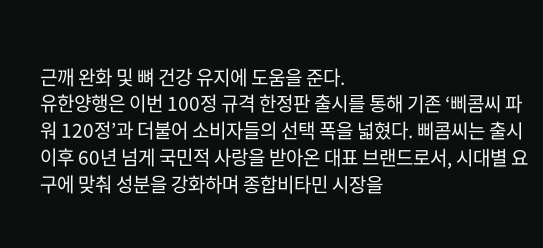근깨 완화 및 뼈 건강 유지에 도움을 준다.
유한양행은 이번 100정 규격 한정판 출시를 통해 기존 ‘삐콤씨 파워 120정’과 더불어 소비자들의 선택 폭을 넓혔다. 삐콤씨는 출시 이후 60년 넘게 국민적 사랑을 받아온 대표 브랜드로서, 시대별 요구에 맞춰 성분을 강화하며 종합비타민 시장을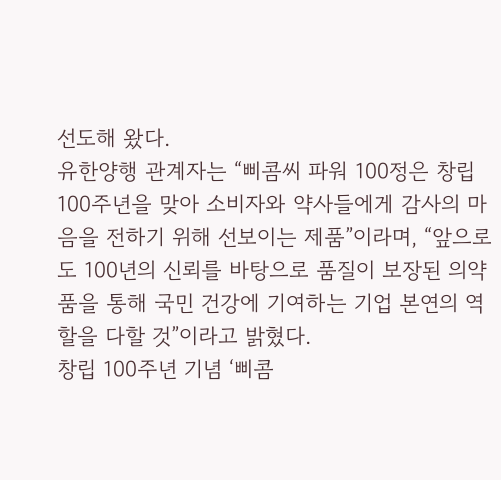선도해 왔다.
유한양행 관계자는 “삐콤씨 파워 100정은 창립 100주년을 맞아 소비자와 약사들에게 감사의 마음을 전하기 위해 선보이는 제품”이라며, “앞으로도 100년의 신뢰를 바탕으로 품질이 보장된 의약품을 통해 국민 건강에 기여하는 기업 본연의 역할을 다할 것”이라고 밝혔다.
창립 100주년 기념 ‘삐콤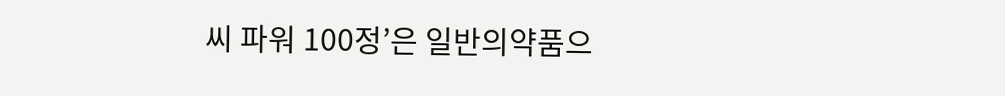씨 파워 100정’은 일반의약품으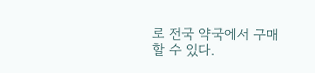로 전국 약국에서 구매할 수 있다.